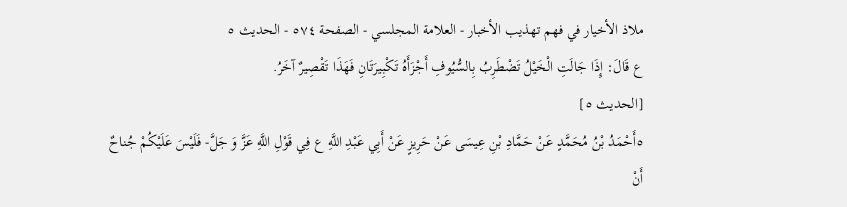ملاذ الأخيار في فهم تهذيب الأخبار - العلامة المجلسي - الصفحة ٥٧٤ - الحديث ٥
ع قَالَ: إِذَا جَالَتِ الْخَيْلُ تَضْطَرِبُ بِالسُّيُوفِ أَجْزَأَهُ تَكْبِيرَتَانِ فَهَذَا تَقْصِيرٌ آخَرُ.
[الحديث ٥]
٥أَحْمَدُ بْنُ مُحَمَّدٍ عَنْ حَمَّادِ بْنِ عِيسَى عَنْ حَرِيزٍ عَنْ أَبِي عَبْدِ اللَّهِ ع فِي قَوْلِ اللَّهِ عَزَّ وَ جَلَّ- فَلَيْسَ عَلَيْكُمْ جُناحٌ أَنْ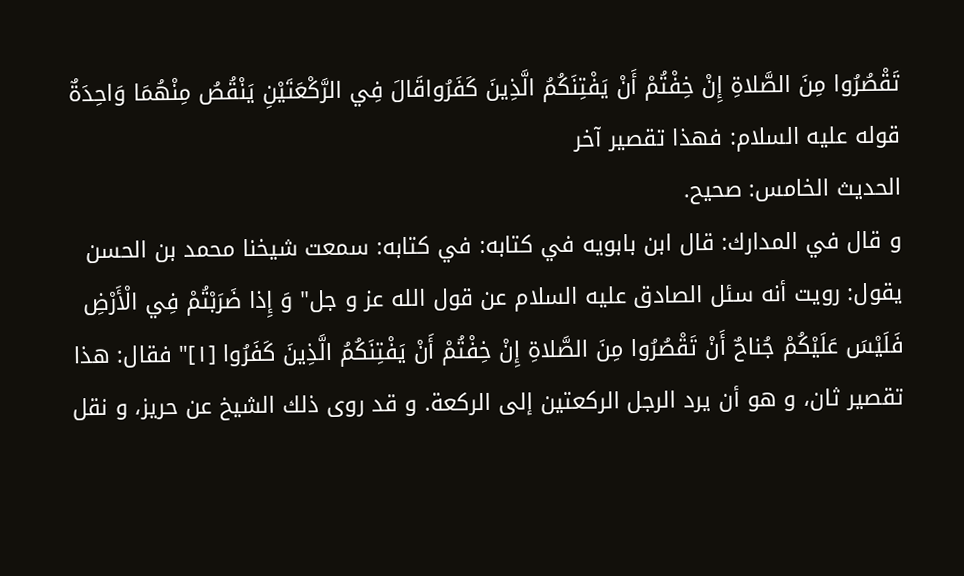تَقْصُرُوا مِنَ الصَّلاةِ إِنْ خِفْتُمْ أَنْ يَفْتِنَكُمُ الَّذِينَ كَفَرُواقَالَ فِي الرَّكْعَتَيْنِ يَنْقُصُ مِنْهُمَا وَاحِدَةٌ
قوله عليه السلام: فهذا تقصير آخر
الحديث الخامس: صحيح.
و قال في المدارك: قال ابن بابويه في كتابه: في كتابه: سمعت شيخنا محمد بن الحسن يقول: رويت أنه سئل الصادق عليه السلام عن قول الله عز و جل" وَ إِذا ضَرَبْتُمْ فِي الْأَرْضِ فَلَيْسَ عَلَيْكُمْ جُناحٌ أَنْ تَقْصُرُوا مِنَ الصَّلاةِ إِنْ خِفْتُمْ أَنْ يَفْتِنَكُمُ الَّذِينَ كَفَرُوا [١]" فقال: هذا تقصير ثان، و هو أن يرد الرجل الركعتين إلى الركعة. و قد روى ذلك الشيخ عن حريز، و نقل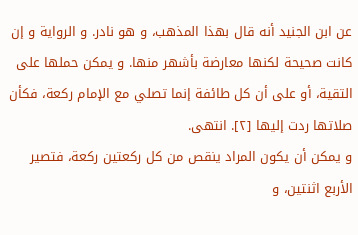عن ابن الجنيد أنه قال بهذا المذهب، و هو نادر. و الرواية و إن كانت صحيحة لكنها معارضة بأشهر منها. و يمكن حملها على التقية، أو على أن كل طائفة إنما تصلي مع الإمام ركعة، فكأن صلاتها ردت إليها [٢]. انتهى.
و يمكن أن يكون المراد ينقص من كل ركعتين ركعة، فتصير الأربع اثنتين، و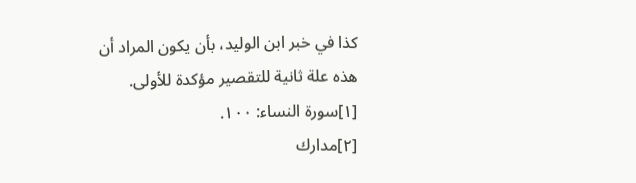كذا في خبر ابن الوليد، بأن يكون المراد أن هذه علة ثانية للتقصير مؤكدة للأولى.
[١]سورة النساء: ١٠٠.
[٢]مدارك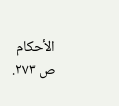الأحكام ص ٢٧٣.